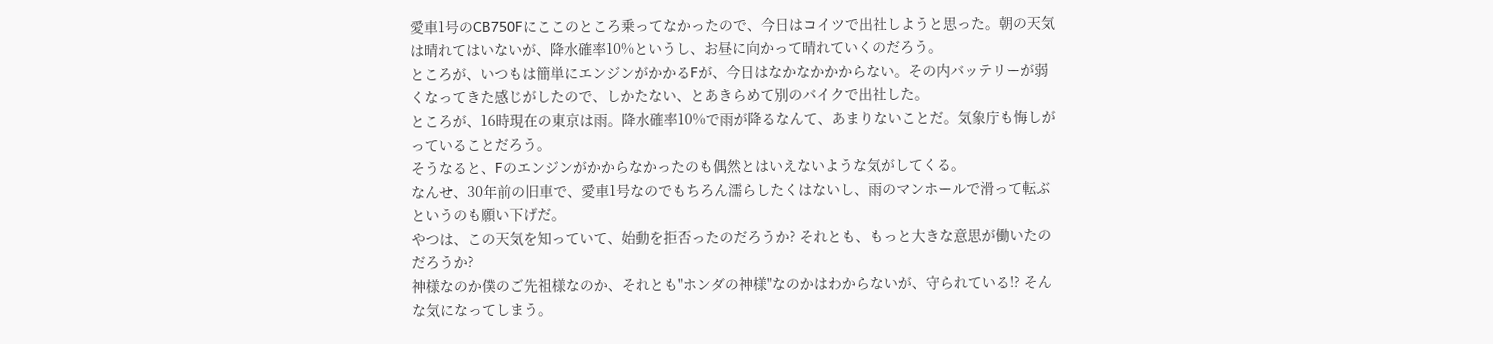愛車1号のCB750Fにここのところ乗ってなかったので、今日はコイツで出社しようと思った。朝の天気は晴れてはいないが、降水確率10%というし、お昼に向かって晴れていくのだろう。
ところが、いつもは簡単にエンジンがかかるFが、今日はなかなかかからない。その内バッテリーが弱くなってきた感じがしたので、しかたない、とあきらめて別のバイクで出社した。
ところが、16時現在の東京は雨。降水確率10%で雨が降るなんて、あまりないことだ。気象庁も悔しがっていることだろう。
そうなると、Fのエンジンがかからなかったのも偶然とはいえないような気がしてくる。
なんせ、30年前の旧車で、愛車1号なのでもちろん濡らしたくはないし、雨のマンホールで滑って転ぶというのも願い下げだ。
やつは、この天気を知っていて、始動を拒否ったのだろうか? それとも、もっと大きな意思が働いたのだろうか?
神様なのか僕のご先祖様なのか、それとも"ホンダの神様"なのかはわからないが、守られている!? そんな気になってしまう。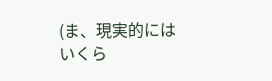(ま、現実的にはいくら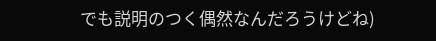でも説明のつく偶然なんだろうけどね)